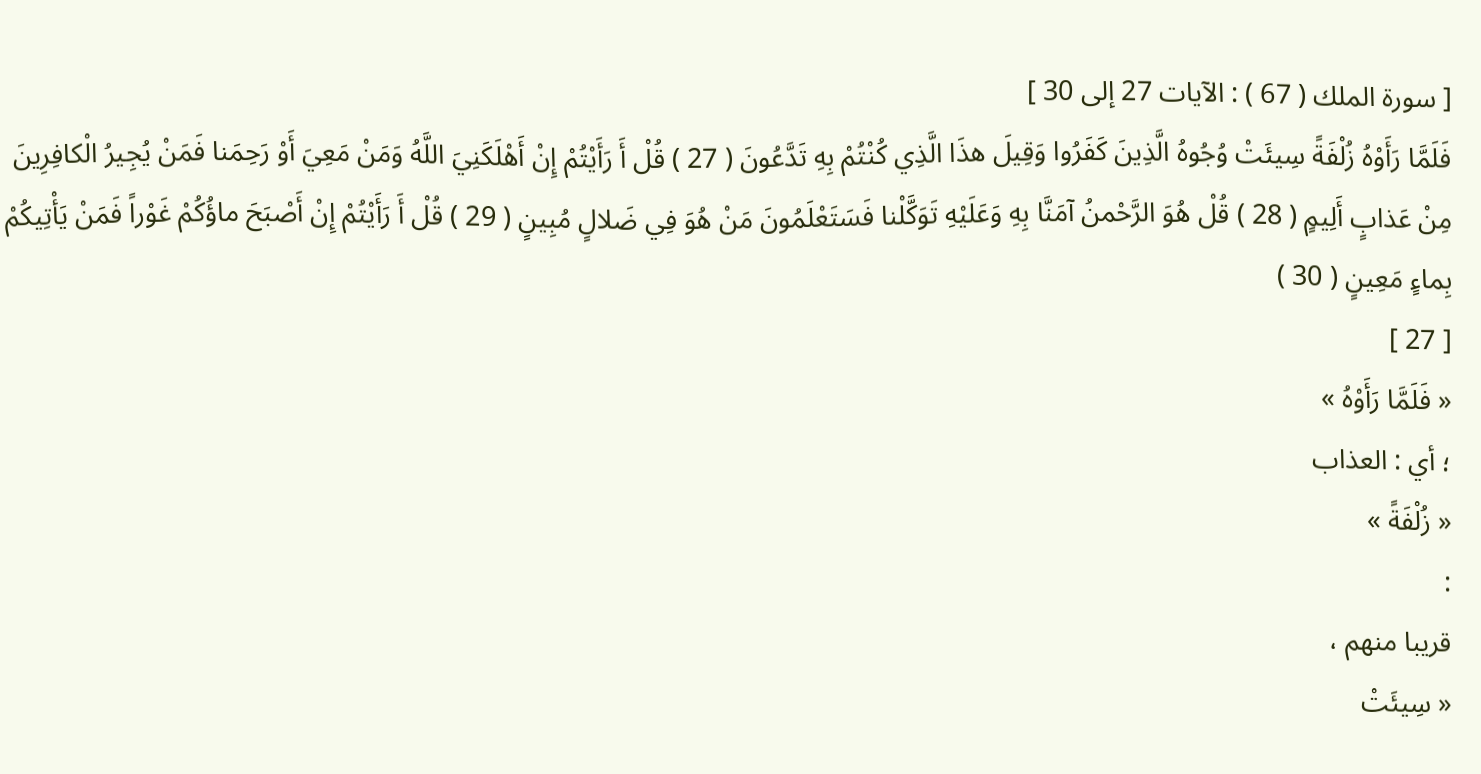[ سورة الملك ( 67 ) : الآيات 27 إلى 30 ]
فَلَمَّا رَأَوْهُ زُلْفَةً سِيئَتْ وُجُوهُ الَّذِينَ كَفَرُوا وَقِيلَ هذَا الَّذِي كُنْتُمْ بِهِ تَدَّعُونَ ( 27 ) قُلْ أَ رَأَيْتُمْ إِنْ أَهْلَكَنِيَ اللَّهُ وَمَنْ مَعِيَ أَوْ رَحِمَنا فَمَنْ يُجِيرُ الْكافِرِينَ مِنْ عَذابٍ أَلِيمٍ ( 28 ) قُلْ هُوَ الرَّحْمنُ آمَنَّا بِهِ وَعَلَيْهِ تَوَكَّلْنا فَسَتَعْلَمُونَ مَنْ هُوَ فِي ضَلالٍ مُبِينٍ ( 29 ) قُلْ أَ رَأَيْتُمْ إِنْ أَصْبَحَ ماؤُكُمْ غَوْراً فَمَنْ يَأْتِيكُمْ بِماءٍ مَعِينٍ ( 30 )
[ 27 ]
« فَلَمَّا رَأَوْهُ »
؛ أي : العذاب
« زُلْفَةً »
:
قريبا منهم ،
« سِيئَتْ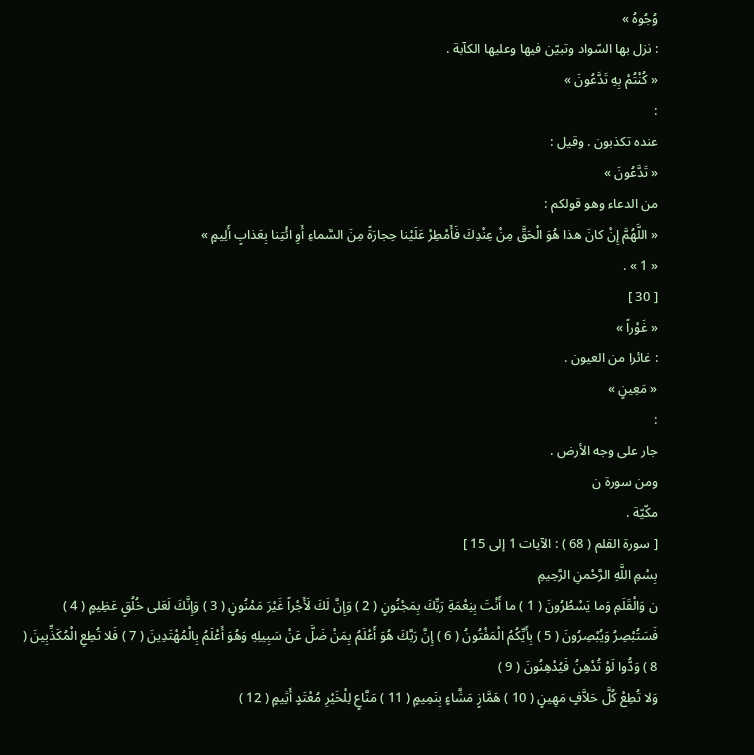وُجُوهُ »
: نزل بها السّواد وتبيّن فيها وعليها الكآبة .
« كُنْتُمْ بِهِ تَدَّعُونَ »
:
عنده تكذبون . وقيل :
« تَدَّعُونَ »
من الدعاء وهو قولكم :
« اللَّهُمَّ إِنْ كانَ هذا هُوَ الْحَقَّ مِنْ عِنْدِكَ فَأَمْطِرْ عَلَيْنا حِجارَةً مِنَ السَّماءِ أَوِ ائْتِنا بِعَذابٍ أَلِيمٍ »
« 1 » .
[ 30 ]
« غَوْراً »
: غائرا من العيون .
« مَعِينٍ »
:
جار على وجه الأرض .
ومن سورة ن
مكّيّة .
[ سورة القلم ( 68 ) : الآيات 1 إلى 15 ]
بِسْمِ اللَّهِ الرَّحْمنِ الرَّحِيمِ
ن وَالْقَلَمِ وَما يَسْطُرُونَ ( 1 ) ما أَنْتَ بِنِعْمَةِ رَبِّكَ بِمَجْنُونٍ ( 2 ) وَإِنَّ لَكَ لَأَجْراً غَيْرَ مَمْنُونٍ ( 3 ) وَإِنَّكَ لَعَلى خُلُقٍ عَظِيمٍ ( 4 )
فَسَتُبْصِرُ وَيُبْصِرُونَ ( 5 ) بِأَيِّكُمُ الْمَفْتُونُ ( 6 ) إِنَّ رَبَّكَ هُوَ أَعْلَمُ بِمَنْ ضَلَّ عَنْ سَبِيلِهِ وَهُوَ أَعْلَمُ بِالْمُهْتَدِينَ ( 7 ) فَلا تُطِعِ الْمُكَذِّبِينَ ( 8 ) وَدُّوا لَوْ تُدْهِنُ فَيُدْهِنُونَ ( 9 )
وَلا تُطِعْ كُلَّ حَلاَّفٍ مَهِينٍ ( 10 ) هَمَّازٍ مَشَّاءٍ بِنَمِيمٍ ( 11 ) مَنَّاعٍ لِلْخَيْرِ مُعْتَدٍ أَثِيمٍ ( 12 )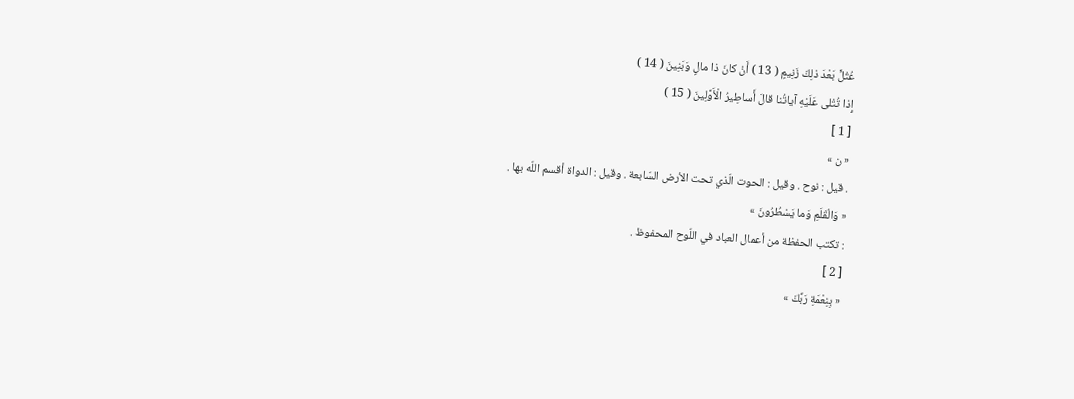عُتُلٍّ بَعْدَ ذلِكَ زَنِيمٍ ( 13 ) أَنْ كانَ ذا مالٍ وَبَنِينَ ( 14 )
إِذا تُتْلى عَلَيْهِ آياتُنا قالَ أَساطِيرُ الْأَوَّلِينَ ( 15 )
[ 1 ]
« ن »
. قيل : نوح . وقيل : الحوت الّذي تحت الأرض السّابعة . وقيل : الدواة أقسم اللّه بها .
« وَالْقَلَمِ وَما يَسْطُرُونَ »
: تكتب الحفظة من أعمال العباد في اللّوح المحفوظ .
[ 2 ]
« بِنِعْمَةِ رَبِّكَ »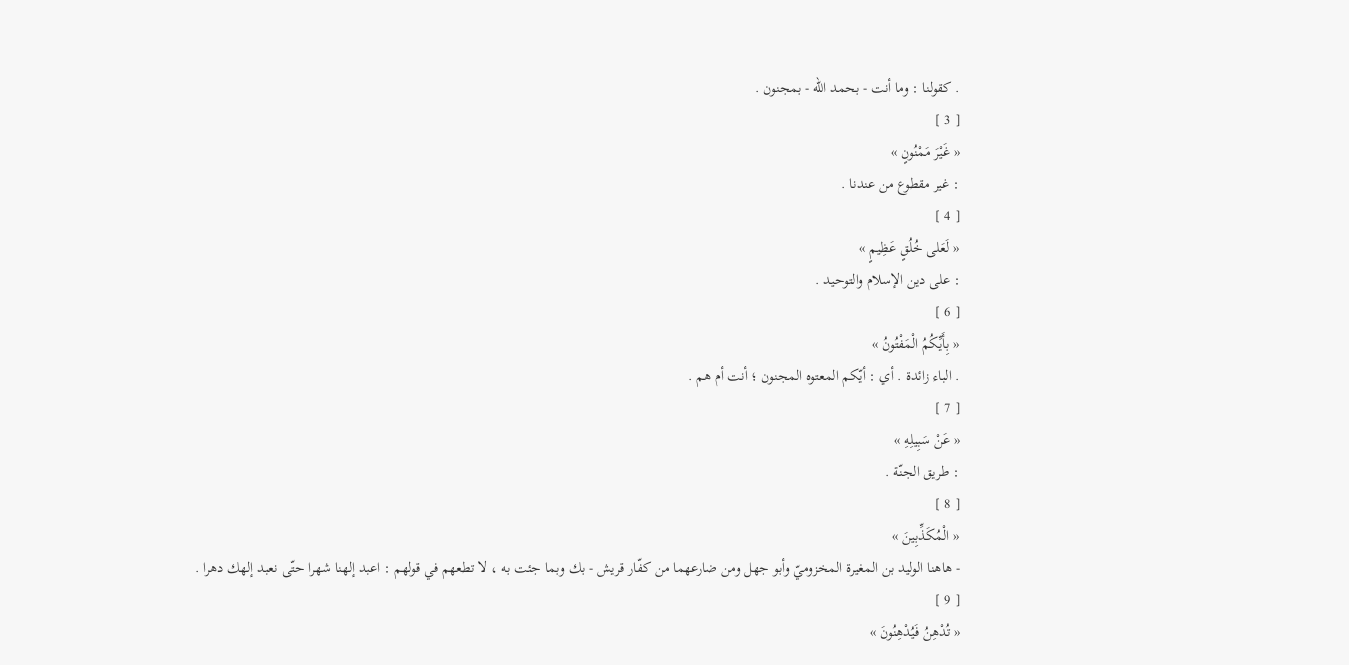. كقولنا : وما أنت - بحمد اللّه - بمجنون .
[ 3 ]
« غَيْرَ مَمْنُونٍ »
: غير مقطوع من عندنا .
[ 4 ]
« لَعَلى خُلُقٍ عَظِيمٍ »
: على دين الإسلام والتوحيد .
[ 6 ]
« بِأَيِّكُمُ الْمَفْتُونُ »
. الباء زائدة . أي : أيّكم المعتوه المجنون ؛ أنت أم هم .
[ 7 ]
« عَنْ سَبِيلِهِ »
: طريق الجنّة .
[ 8 ]
« الْمُكَذِّبِينَ »
- هاهنا الوليد بن المغيرة المخزوميّ وأبو جهل ومن ضارعهما من كفّار قريش - بك وبما جئت به ، لا تطعهم في قولهم : اعبد إلهنا شهرا حتّى نعبد إلهك دهرا .
[ 9 ]
« تُدْهِنُ فَيُدْهِنُونَ »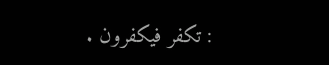: تكفر فيكفرون .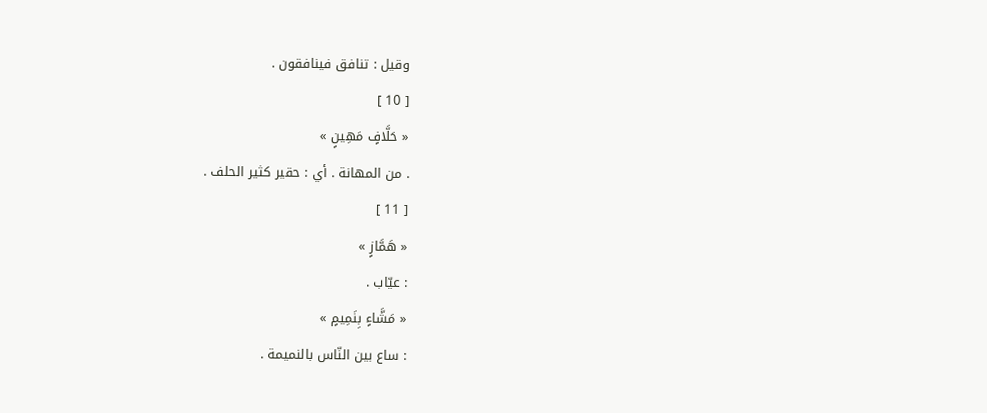وقيل : تنافق فينافقون .
[ 10 ]
« حَلَّافٍ مَهِينٍ »
. من المهانة . أي : حقير كثير الحلف .
[ 11 ]
« هَمَّازٍ »
: عيّاب .
« مَشَّاءٍ بِنَمِيمٍ »
: ساع بين النّاس بالنميمة .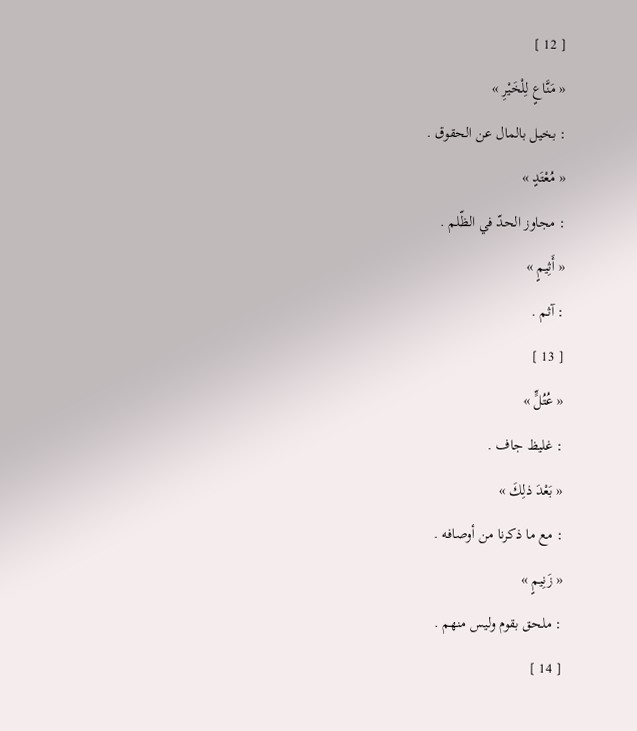[ 12 ]
« مَنَّاعٍ لِلْخَيْرِ »
: بخيل بالمال عن الحقوق .
« مُعْتَدٍ »
: مجاوز الحدّ في الظّلم .
« أَثِيمٍ »
: آثم .
[ 13 ]
« عُتُلٍّ »
: غليظ جاف .
« بَعْدَ ذلِكَ »
: مع ما ذكرنا من أوصافه .
« زَنِيمٍ »
: ملحق بقوم وليس منهم .
[ 14 ]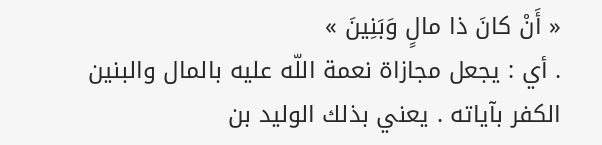« أَنْ كانَ ذا مالٍ وَبَنِينَ »
. أي : يجعل مجازاة نعمة اللّه عليه بالمال والبنين الكفر بآياته . يعني بذلك الوليد بن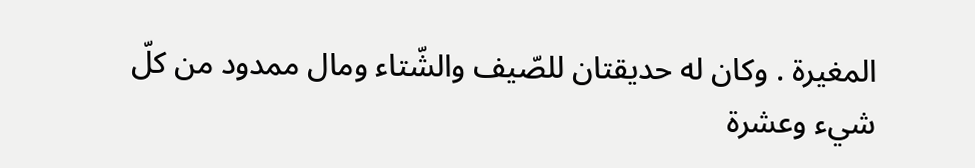المغيرة . وكان له حديقتان للصّيف والشّتاء ومال ممدود من كلّ شيء وعشرة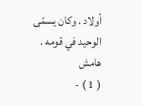أولاد . وكان يسمّى الوحيد في قومه .
هامش
( 1 ) -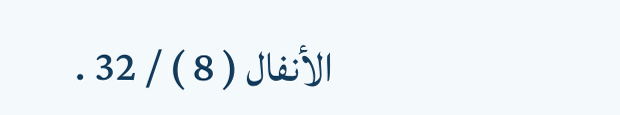الأنفال ( 8 ) / 32 .